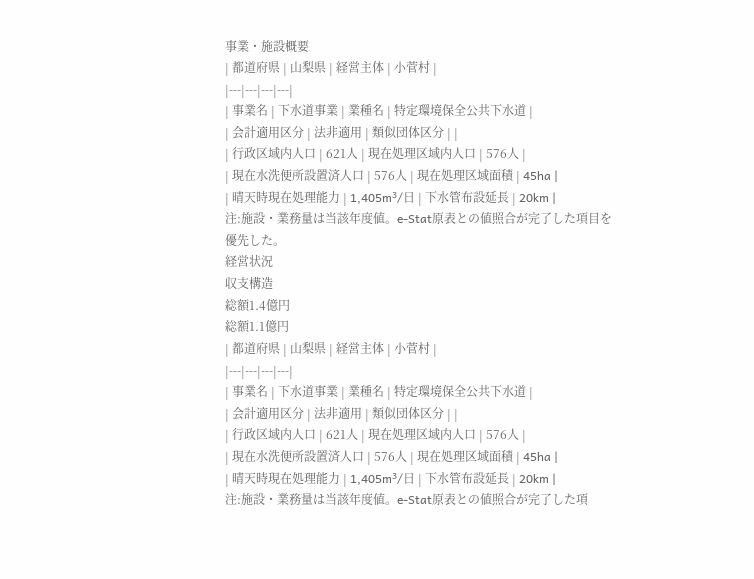事業・施設概要
| 都道府県 | 山梨県 | 経営主体 | 小菅村 |
|---|---|---|---|
| 事業名 | 下水道事業 | 業種名 | 特定環境保全公共下水道 |
| 会計適用区分 | 法非適用 | 類似団体区分 | |
| 行政区域内人口 | 621人 | 現在処理区域内人口 | 576人 |
| 現在水洗便所設置済人口 | 576人 | 現在処理区域面積 | 45ha |
| 晴天時現在処理能力 | 1,405m³/日 | 下水管布設延長 | 20km |
注:施設・業務量は当該年度値。e-Stat原表との値照合が完了した項目を優先した。
経営状況
収支構造
総額1.4億円
総額1.1億円
| 都道府県 | 山梨県 | 経営主体 | 小菅村 |
|---|---|---|---|
| 事業名 | 下水道事業 | 業種名 | 特定環境保全公共下水道 |
| 会計適用区分 | 法非適用 | 類似団体区分 | |
| 行政区域内人口 | 621人 | 現在処理区域内人口 | 576人 |
| 現在水洗便所設置済人口 | 576人 | 現在処理区域面積 | 45ha |
| 晴天時現在処理能力 | 1,405m³/日 | 下水管布設延長 | 20km |
注:施設・業務量は当該年度値。e-Stat原表との値照合が完了した項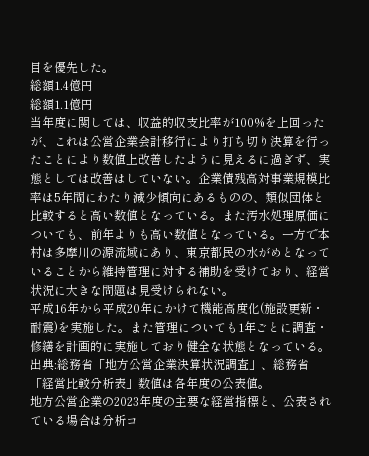目を優先した。
総額1.4億円
総額1.1億円
当年度に関しては、収益的収支比率が100%を上回ったが、これは公営企業会計移行により打ち切り決算を行ったことにより数値上改善したように見えるに過ぎず、実態としては改善はしていない。企業債残高対事業規模比率は5年間にわたり減少傾向にあるものの、類似団体と比較すると高い数値となっている。また汚水処理原価についても、前年よりも高い数値となっている。一方で本村は多摩川の源流域にあり、東京都民の水がめとなっていることから維持管理に対する補助を受けており、経営状況に大きな問題は見受けられない。
平成16年から平成20年にかけて機能高度化(施設更新・耐震)を実施した。また管理についても1年ごとに調査・修繕を計画的に実施しており健全な状態となっている。
出典:総務省「地方公営企業決算状況調査」、総務省「経営比較分析表」数値は各年度の公表値。
地方公営企業の2023年度の主要な経営指標と、公表されている場合は分析コ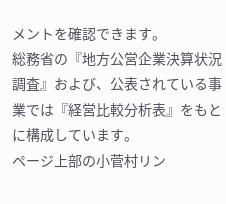メントを確認できます。
総務省の『地方公営企業決算状況調査』および、公表されている事業では『経営比較分析表』をもとに構成しています。
ページ上部の小菅村リン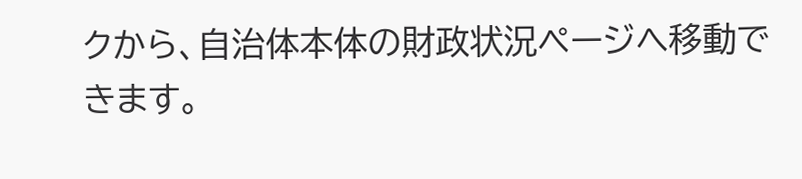クから、自治体本体の財政状況ページへ移動できます。